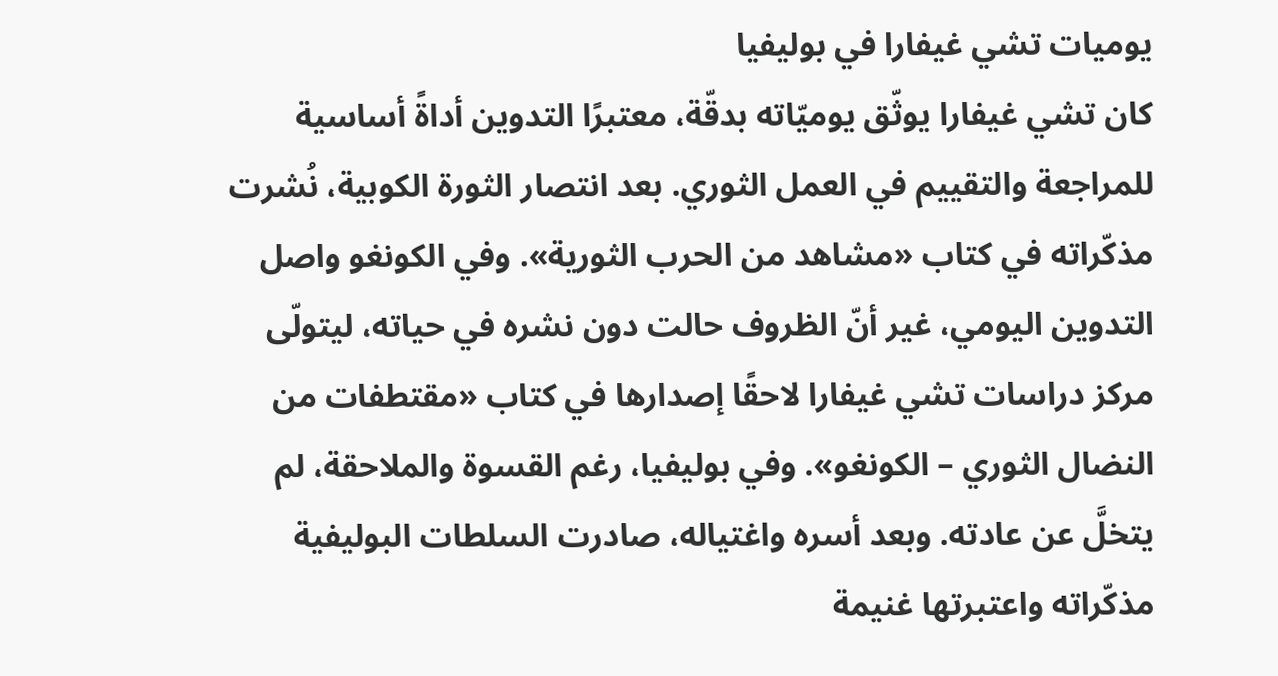يوميات تشي غيفارا في بوليفيا
كان تشي غيفارا يوثّق يوميّاته بدقّة، معتبرًا التدوين أداةً أساسية للمراجعة والتقييم في العمل الثوري. بعد انتصار الثورة الكوبية، نُشرت مذكّراته في كتاب «مشاهد من الحرب الثورية». وفي الكونغو واصل التدوين اليومي، غير أنّ الظروف حالت دون نشره في حياته، ليتولّى مركز دراسات تشي غيفارا لاحقًا إصدارها في كتاب «مقتطفات من النضال الثوري – الكونغو». وفي بوليفيا، رغم القسوة والملاحقة، لم يتخلَّ عن عادته. وبعد أسره واغتياله، صادرت السلطات البوليفية مذكّراته واعتبرتها غنيمة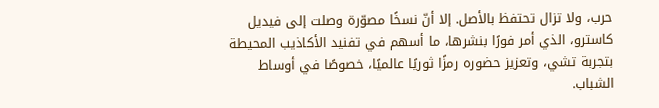حرب، ولا تزال تحتفظ بالأصل. إلا أنّ نسخًا مصوّرة وصلت إلى فيديل كاسترو، الذي أمر فورًا بنشرها، ما أسهم في تفنيد الأكاذيب المحيطة بتجربة تشي، وتعزيز حضوره رمزًا ثوريًا عالميًا، خصوصًا في أوساط الشباب.